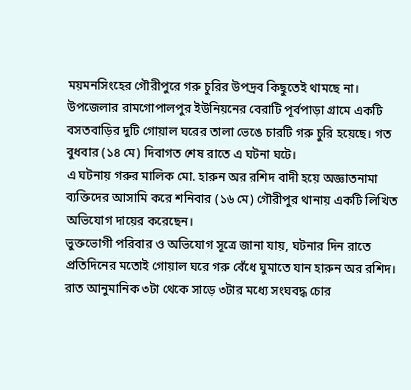ময়মনসিংহের গৌরীপুরে গরু চুরির উপদ্রব কিছুতেই থামছে না। উপজেলার রামগোপালপুর ইউনিয়নের বেরাটি পূর্বপাড়া গ্রামে একটি বসতবাড়ির দুটি গোয়াল ঘরের তালা ভেঙে চারটি গরু চুরি হয়েছে। গত বুধবার (১৪ মে) দিবাগত শেষ রাতে এ ঘটনা ঘটে।
এ ঘটনায় গরুর মালিক মো. হারুন অর রশিদ বাদী হয়ে অজ্ঞাতনামা ব্যক্তিদের আসামি করে শনিবার (১৬ মে) গৌরীপুর থানায় একটি লিখিত অভিযোগ দায়ের করেছেন।
ভুক্তভোগী পরিবার ও অভিযোগ সূত্রে জানা যায়, ঘটনার দিন রাতে প্রতিদিনের মতোই গোয়াল ঘরে গরু বেঁধে ঘুমাতে যান হারুন অর রশিদ। রাত আনুমানিক ৩টা থেকে সাড়ে ৩টার মধ্যে সংঘবদ্ধ চোর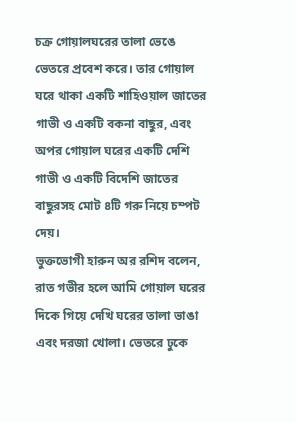চক্র গোয়ালঘরের তালা ভেঙে ভেতরে প্রবেশ করে। তার গোয়াল ঘরে থাকা একটি শাহিওয়াল জাতের গাভী ও একটি বকনা বাছুর, এবং অপর গোয়াল ঘরের একটি দেশি গাভী ও একটি বিদেশি জাতের বাছুরসহ মোট ৪টি গরু নিয়ে চম্পট দেয়।
ভুক্তভোগী হারুন অর রশিদ বলেন, রাত গভীর হলে আমি গোয়াল ঘরের দিকে গিয়ে দেখি ঘরের তালা ভাঙা এবং দরজা খোলা। ভেতরে ঢুকে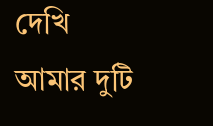দেখি আমার দুটি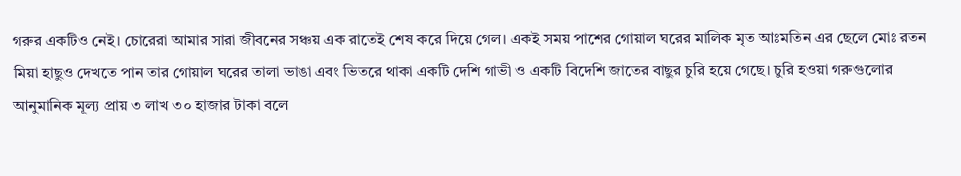গরুর একটিও নেই। চোরেরা আমার সারা জীবনের সঞ্চয় এক রাতেই শেষ করে দিয়ে গেল। একই সময় পাশের গোয়াল ঘরের মালিক মৃত আঃমতিন এর ছেলে মোঃ রতন মিয়া হাছুও দেখতে পান তার গোয়াল ঘরের তালা ভাঙা এবং ভিতরে থাকা একটি দেশি গাভী ও একটি বিদেশি জাতের বাছুর চুরি হয়ে গেছে। চুরি হওয়া গরুগুলোর আনুমানিক মূল্য প্রায় ৩ লাখ ৩০ হাজার টাকা বলে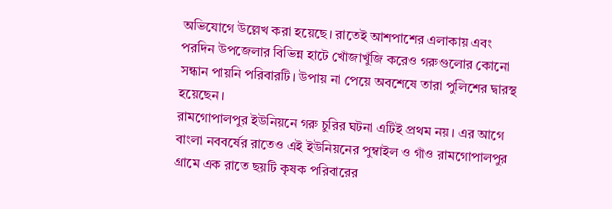অভিযোগে উল্লেখ করা হয়েছে। রাতেই আশপাশের এলাকায় এবং পরদিন উপজেলার বিভিন্ন হাটে খোঁজাখুঁজি করেও গরুগুলোর কোনো সন্ধান পায়নি পরিবারটি। উপায় না পেয়ে অবশেষে তারা পুলিশের দ্বারস্থ হয়েছেন।
রামগোপালপুর ইউনিয়নে গরু চুরির ঘটনা এটিই প্রথম নয়। এর আগে বাংলা নববর্ষের রাতেও এই ইউনিয়নের পুম্বাইল ও গাঁও রামগোপালপুর গ্রামে এক রাতে ছয়টি কৃষক পরিবারের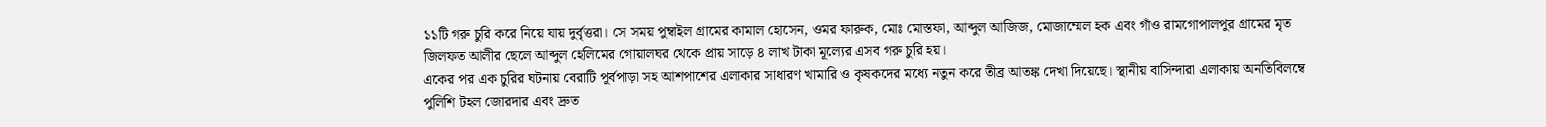১১টি গরু চুরি করে নিয়ে যায় দুর্বৃত্তরা। সে সময় পুম্বাইল গ্রামের কামাল হোসেন, ওমর ফারুক, মোঃ মোস্তফা, আব্দুল আজিজ, মোজাম্মেল হক এবং গাঁও রামগোপালপুর গ্রামের মৃত জিলফত আলীর ছেলে আব্দুল হেলিমের গোয়ালঘর থেকে প্রায় সাড়ে ৪ লাখ টাকা মূল্যের এসব গরু চুরি হয়।
একের পর এক চুরির ঘটনায় বেরাটি পূর্বপাড়া সহ আশপাশের এলাকার সাধারণ খামারি ও কৃষকদের মধ্যে নতুন করে তীব্র আতঙ্ক দেখা দিয়েছে। স্থানীয় বাসিন্দারা এলাকায় অনতিবিলম্বে পুলিশি টহল জোরদার এবং দ্রুত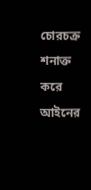চোরচক্র শনাক্ত করে আইনের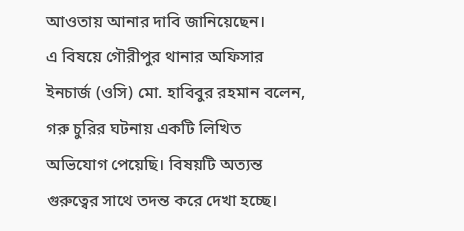আওতায় আনার দাবি জানিয়েছেন।
এ বিষয়ে গৌরীপুর থানার অফিসার ইনচার্জ (ওসি) মো. হাবিবুর রহমান বলেন, গরু চুরির ঘটনায় একটি লিখিত অভিযোগ পেয়েছি। বিষয়টি অত্যন্ত গুরুত্বের সাথে তদন্ত করে দেখা হচ্ছে।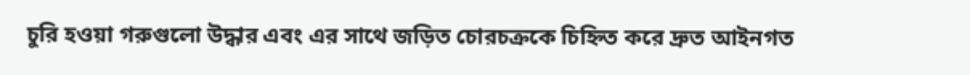চুরি হওয়া গরুগুলো উদ্ধার এবং এর সাথে জড়িত চোরচক্রকে চিহ্নিত করে দ্রুত আইনগত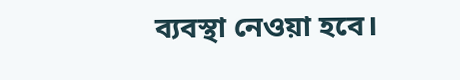ব্যবস্থা নেওয়া হবে।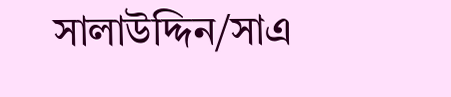সালাউদ্দিন/সাএ